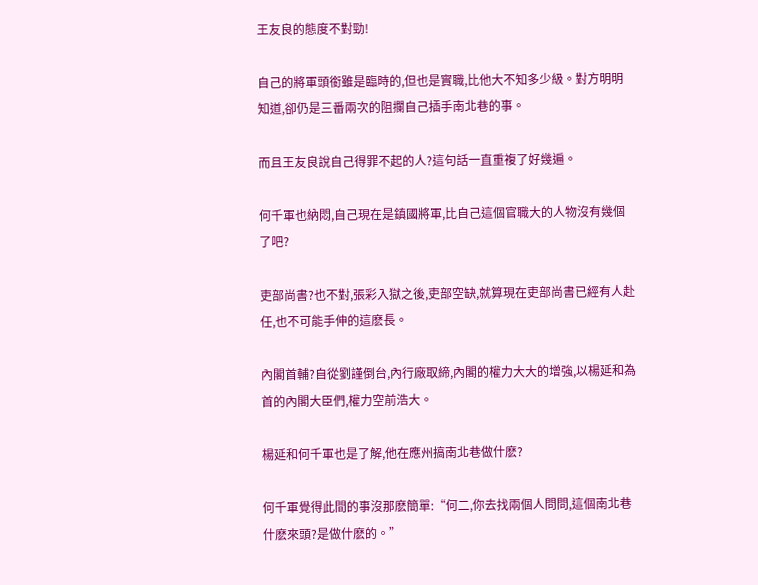王友良的態度不對勁!

自己的將軍頭銜雖是臨時的,但也是實職,比他大不知多少級。對方明明知道,卻仍是三番兩次的阻攔自己插手南北巷的事。

而且王友良說自己得罪不起的人?這句話一直重複了好幾遍。

何千軍也納悶,自己現在是鎮國將軍,比自己這個官職大的人物沒有幾個了吧?

吏部尚書?也不對,張彩入獄之後,吏部空缺,就算現在吏部尚書已經有人赴任,也不可能手伸的這麽長。

內閣首輔?自從劉謹倒台,內行廠取締,內閣的權力大大的增強,以楊延和為首的內閣大臣們,權力空前浩大。

楊延和何千軍也是了解,他在應州搞南北巷做什麽?

何千軍覺得此間的事沒那麽簡單:“何二,你去找兩個人問問,這個南北巷什麽來頭?是做什麽的。”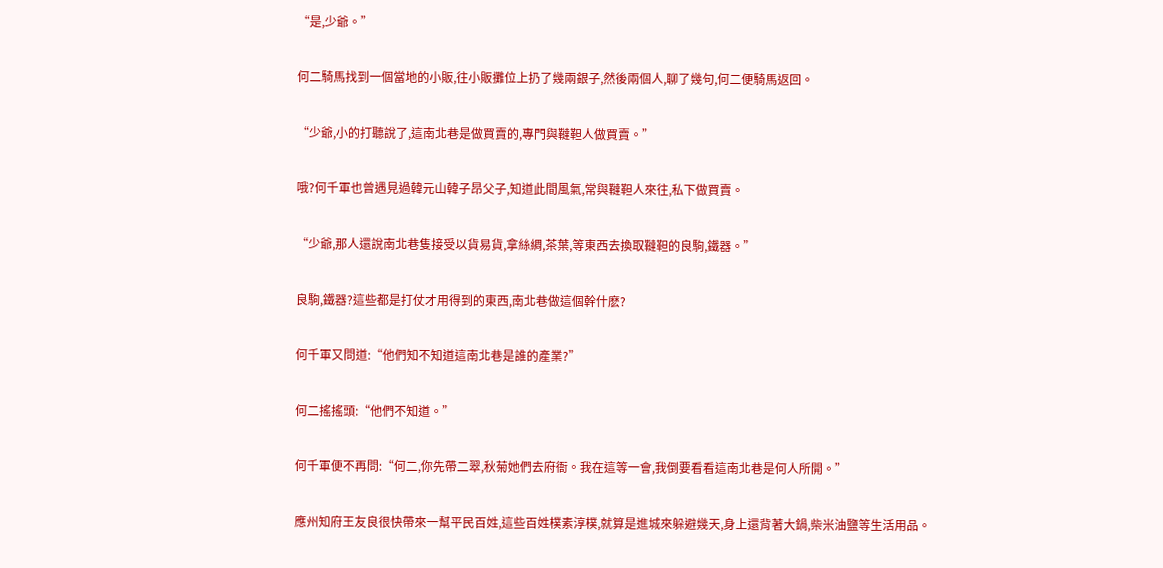“是,少爺。”

何二騎馬找到一個當地的小販,往小販攤位上扔了幾兩銀子,然後兩個人,聊了幾句,何二便騎馬返回。

“少爺,小的打聽說了,這南北巷是做買賣的,專門與韃靼人做買賣。”

哦?何千軍也曾遇見過韓元山韓子昂父子,知道此間風氣,常與韃靼人來往,私下做買賣。

“少爺,那人還說南北巷隻接受以貨易貨,拿絲綢,茶葉,等東西去換取韃靼的良駒,鐵器。”

良駒,鐵器?這些都是打仗才用得到的東西,南北巷做這個幹什麽?

何千軍又問道:“他們知不知道這南北巷是誰的產業?”

何二搖搖頭:“他們不知道。”

何千軍便不再問:“何二,你先帶二翠,秋菊她們去府衙。我在這等一會,我倒要看看這南北巷是何人所開。”

應州知府王友良很快帶來一幫平民百姓,這些百姓樸素淳樸,就算是進城來躲避幾天,身上還背著大鍋,柴米油鹽等生活用品。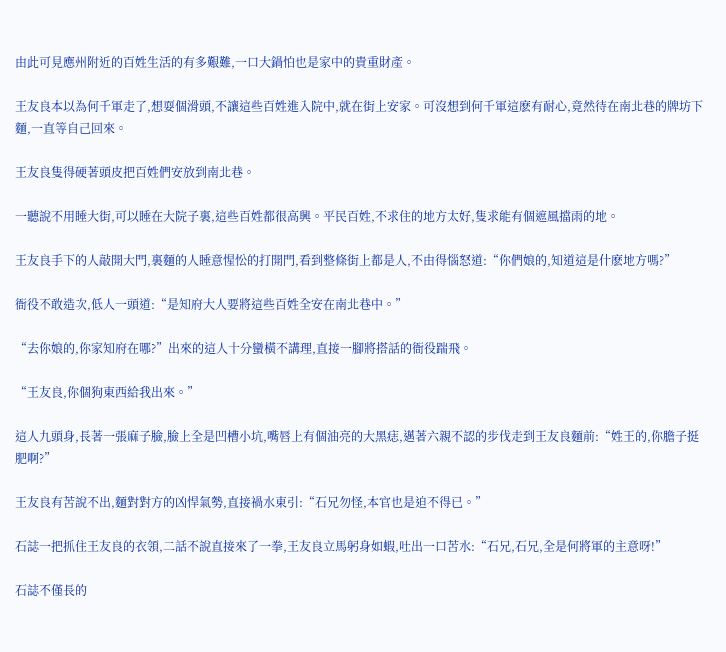由此可見應州附近的百姓生活的有多艱難,一口大鍋怕也是家中的貴重財產。

王友良本以為何千軍走了,想耍個滑頭,不讓這些百姓進入院中,就在街上安家。可沒想到何千軍這麽有耐心,竟然待在南北巷的牌坊下麵,一直等自己回來。

王友良隻得硬著頭皮把百姓們安放到南北巷。

一聽說不用睡大街,可以睡在大院子裏,這些百姓都很高興。平民百姓,不求住的地方太好,隻求能有個遮風擋雨的地。

王友良手下的人敲開大門,裏麵的人睡意惺忪的打開門,看到整條街上都是人,不由得惱怒道:“你們娘的,知道這是什麽地方嗎?”

衙役不敢造次,低人一頭道:“是知府大人要將這些百姓全安在南北巷中。”

“去你娘的,你家知府在哪?”出來的這人十分蠻橫不講理,直接一腳將搭話的衙役踹飛。

“王友良,你個狗東西給我出來。”

這人九頭身,長著一張麻子臉,臉上全是凹槽小坑,嘴唇上有個油亮的大黑痣,邁著六親不認的步伐走到王友良麵前:“姓王的,你膽子挺肥啊?”

王友良有苦說不出,麵對對方的凶悍氣勢,直接禍水東引:“石兄勿怪,本官也是迫不得已。”

石誌一把抓住王友良的衣領,二話不說直接來了一拳,王友良立馬躬身如蝦,吐出一口苦水:“石兄,石兄,全是何將軍的主意呀!”

石誌不僅長的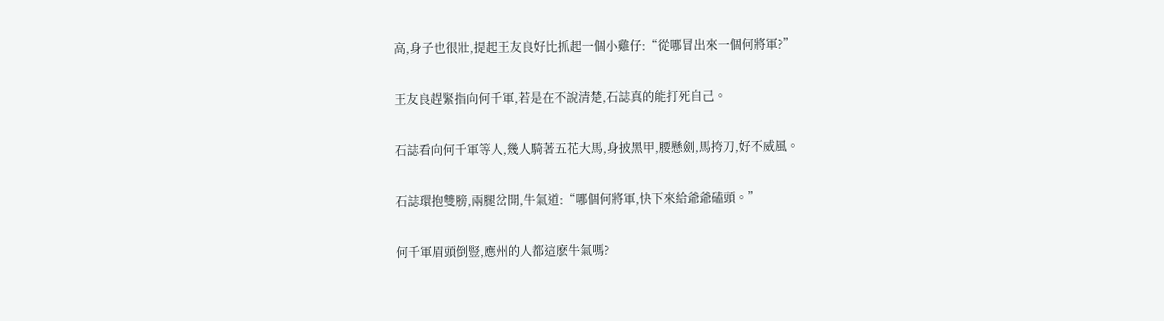高,身子也很壯,提起王友良好比抓起一個小雞仔:“從哪冒出來一個何將軍?”

王友良趕緊指向何千軍,若是在不說清楚,石誌真的能打死自己。

石誌看向何千軍等人,幾人騎著五花大馬,身披黑甲,腰懸劍,馬挎刀,好不威風。

石誌環抱雙膀,兩腿岔開,牛氣道:“哪個何將軍,快下來給爺爺磕頭。”

何千軍眉頭倒豎,應州的人都這麽牛氣嗎?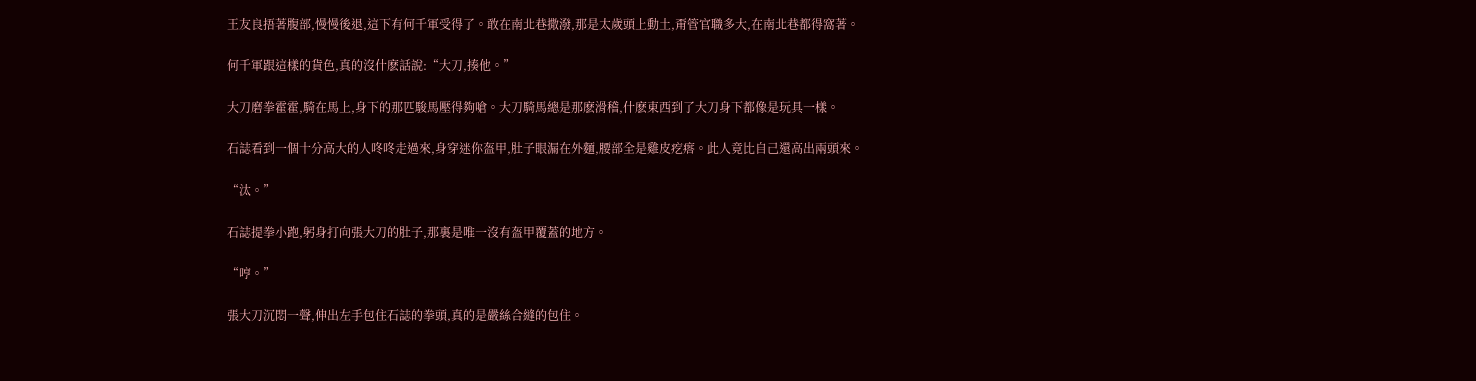王友良捂著腹部,慢慢後退,這下有何千軍受得了。敢在南北巷撒潑,那是太歲頭上動土,甭管官職多大,在南北巷都得窩著。

何千軍跟這樣的貨色,真的沒什麽話說:“大刀,揍他。”

大刀磨拳霍霍,騎在馬上,身下的那匹駿馬壓得夠嗆。大刀騎馬總是那麽滑稽,什麽東西到了大刀身下都像是玩具一樣。

石誌看到一個十分高大的人咚咚走過來,身穿迷你盔甲,肚子眼漏在外麵,腰部全是雞皮疙瘩。此人竟比自己還高出兩頭來。

“汰。”

石誌提拳小跑,躬身打向張大刀的肚子,那裏是唯一沒有盔甲覆蓋的地方。

“哼。”

張大刀沉悶一聲,伸出左手包住石誌的拳頭,真的是嚴絲合縫的包住。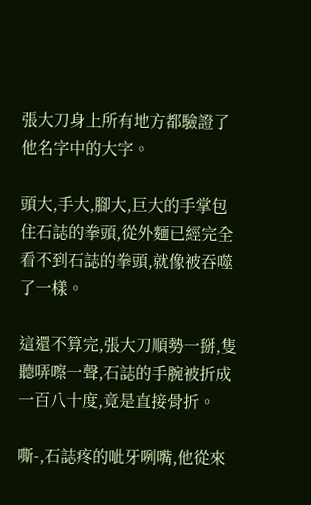張大刀身上所有地方都驗證了他名字中的大字。

頭大,手大,腳大,巨大的手掌包住石誌的拳頭,從外麵已經完全看不到石誌的拳頭,就像被吞噬了一樣。

這還不算完,張大刀順勢一掰,隻聽哢嚓一聲,石誌的手腕被折成一百八十度,竟是直接骨折。

嘶-,石誌疼的呲牙咧嘴,他從來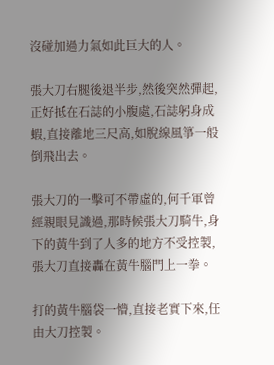沒碰加過力氣如此巨大的人。

張大刀右腿後退半步,然後突然彈起,正好抵在石誌的小腹處,石誌躬身成蝦,直接離地三尺高,如脫線風箏一般倒飛出去。

張大刀的一擊可不帶虛的,何千軍曾經親眼見識過,那時候張大刀騎牛,身下的黃牛到了人多的地方不受控製,張大刀直接轟在黃牛腦門上一拳。

打的黃牛腦袋一懵,直接老實下來,任由大刀控製。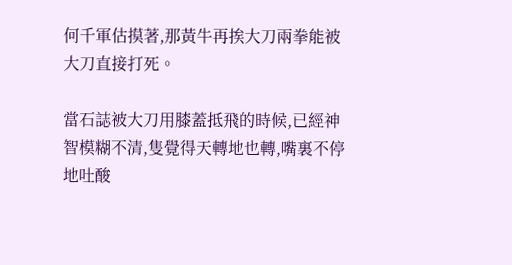何千軍估摸著,那黃牛再挨大刀兩拳能被大刀直接打死。

當石誌被大刀用膝蓋抵飛的時候,已經神智模糊不清,隻覺得天轉地也轉,嘴裏不停地吐酸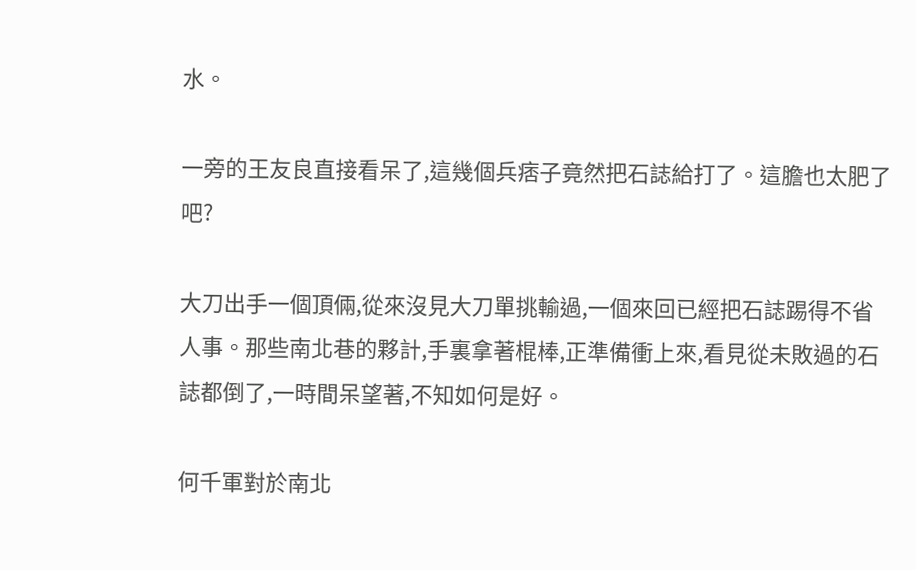水。

一旁的王友良直接看呆了,這幾個兵痞子竟然把石誌給打了。這膽也太肥了吧?

大刀出手一個頂倆,從來沒見大刀單挑輸過,一個來回已經把石誌踢得不省人事。那些南北巷的夥計,手裏拿著棍棒,正準備衝上來,看見從未敗過的石誌都倒了,一時間呆望著,不知如何是好。

何千軍對於南北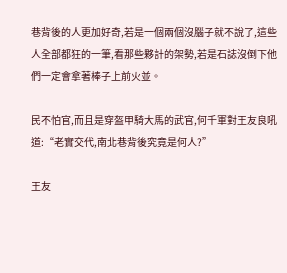巷背後的人更加好奇,若是一個兩個沒腦子就不說了,這些人全部都狂的一筆,看那些夥計的架勢,若是石誌沒倒下他們一定會拿著棒子上前火並。

民不怕官,而且是穿盔甲騎大馬的武官,何千軍對王友良吼道:“老實交代,南北巷背後究竟是何人?”

王友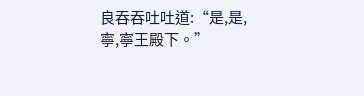良吞吞吐吐道:“是,是,寧,寧王殿下。”